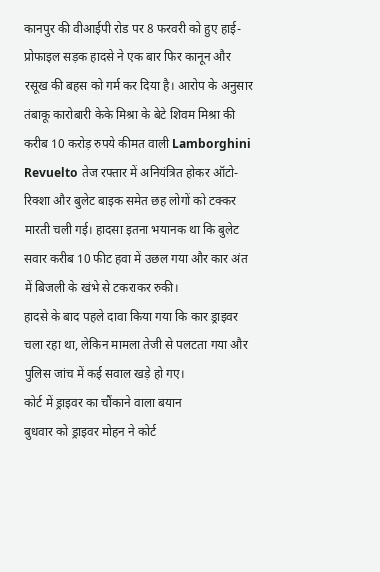कानपुर की वीआईपी रोड पर 8 फरवरी को हुए हाई-प्रोफाइल सड़क हादसे ने एक बार फिर कानून और रसूख की बहस को गर्म कर दिया है। आरोप के अनुसार तंबाकू कारोबारी केके मिश्रा के बेटे शिवम मिश्रा की करीब 10 करोड़ रुपये कीमत वाली Lamborghini Revuelto तेज रफ्तार में अनियंत्रित होकर ऑटो-रिक्शा और बुलेट बाइक समेत छह लोगों को टक्कर मारती चली गई। हादसा इतना भयानक था कि बुलेट सवार करीब 10 फीट हवा में उछल गया और कार अंत में बिजली के खंभे से टकराकर रुकी।
हादसे के बाद पहले दावा किया गया कि कार ड्राइवर चला रहा था, लेकिन मामला तेजी से पलटता गया और पुलिस जांच में कई सवाल खड़े हो गए।
कोर्ट में ड्राइवर का चौंकाने वाला बयान
बुधवार को ड्राइवर मोहन ने कोर्ट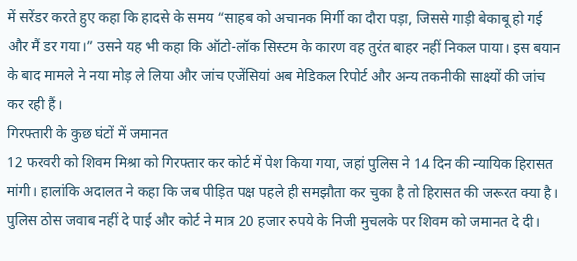में सरेंडर करते हुए कहा कि हादसे के समय “साहब को अचानक मिर्गी का दौरा पड़ा, जिससे गाड़ी बेकाबू हो गई और मैं डर गया।” उसने यह भी कहा कि ऑटो-लॉक सिस्टम के कारण वह तुरंत बाहर नहीं निकल पाया। इस बयान के बाद मामले ने नया मोड़ ले लिया और जांच एजेंसियां अब मेडिकल रिपोर्ट और अन्य तकनीकी साक्ष्यों की जांच कर रही हैं।
गिरफ्तारी के कुछ घंटों में जमानत
12 फरवरी को शिवम मिश्रा को गिरफ्तार कर कोर्ट में पेश किया गया, जहां पुलिस ने 14 दिन की न्यायिक हिरासत मांगी। हालांकि अदालत ने कहा कि जब पीड़ित पक्ष पहले ही समझौता कर चुका है तो हिरासत की जरूरत क्या है। पुलिस ठोस जवाब नहीं दे पाई और कोर्ट ने मात्र 20 हजार रुपये के निजी मुचलके पर शिवम को जमानत दे दी।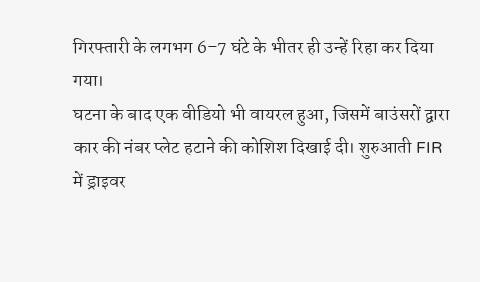गिरफ्तारी के लगभग 6–7 घंटे के भीतर ही उन्हें रिहा कर दिया गया।
घटना के बाद एक वीडियो भी वायरल हुआ, जिसमें बाउंसरों द्वारा कार की नंबर प्लेट हटाने की कोशिश दिखाई दी। शुरुआती FIR में ड्राइवर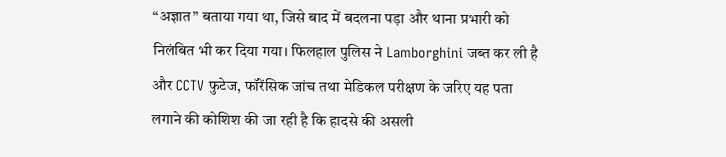“अज्ञात” बताया गया था, जिसे बाद में बदलना पड़ा और थाना प्रभारी को निलंबित भी कर दिया गया। फिलहाल पुलिस ने Lamborghini जब्त कर ली है और CCTV फुटेज, फॉरेंसिक जांच तथा मेडिकल परीक्षण के जरिए यह पता लगाने की कोशिश की जा रही है कि हादसे की असली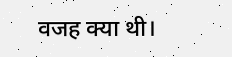वजह क्या थी।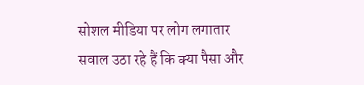सोशल मीडिया पर लोग लगातार सवाल उठा रहे हैं कि क्या पैसा और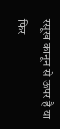रसूख कानून से ऊपर है या फिर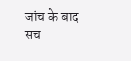जांच के बाद सच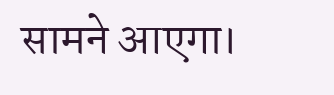सामने आएगा।